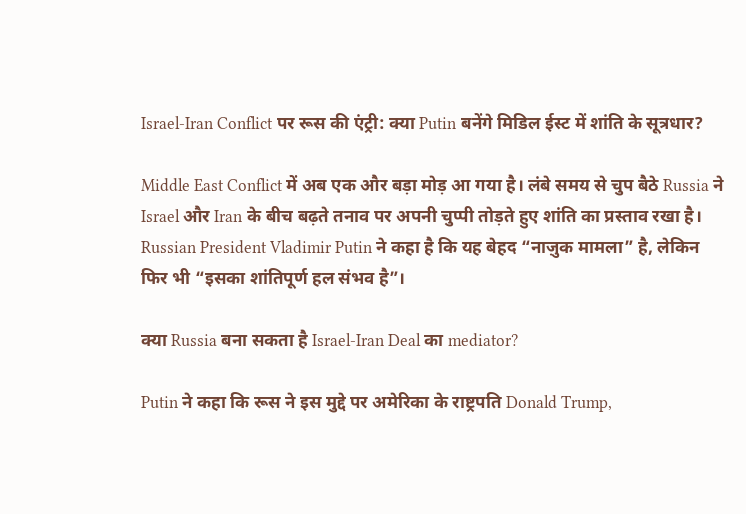Israel-Iran Conflict पर रूस की एंट्री: क्या Putin बनेंगे मिडिल ईस्ट में शांति के सूत्रधार?

Middle East Conflict में अब एक और बड़ा मोड़ आ गया है। लंबे समय से चुप बैठे Russia ने Israel और Iran के बीच बढ़ते तनाव पर अपनी चुप्पी तोड़ते हुए शांति का प्रस्ताव रखा है। Russian President Vladimir Putin ने कहा है कि यह बेहद “नाज़ुक मामला” है, लेकिन फिर भी “इसका शांतिपूर्ण हल संभव है”।

क्या Russia बना सकता है Israel-Iran Deal का mediator?

Putin ने कहा कि रूस ने इस मुद्दे पर अमेरिका के राष्ट्रपति Donald Trump,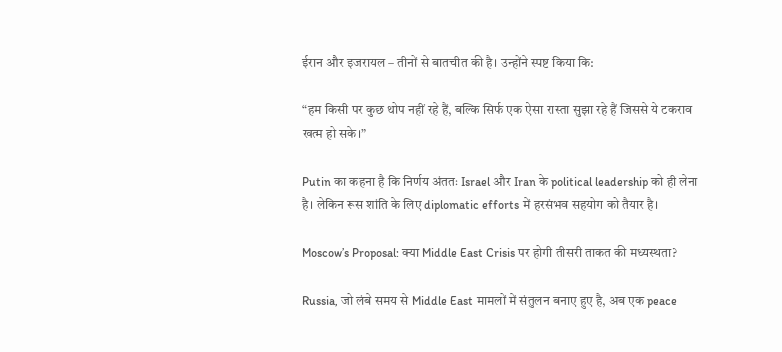ईरान और इजरायल – तीनों से बातचीत की है। उन्होंने स्पष्ट किया कि:

“हम किसी पर कुछ थोप नहीं रहे हैं, बल्कि सिर्फ एक ऐसा रास्ता सुझा रहे हैं जिससे ये टकराव खत्म हो सके।”

Putin का कहना है कि निर्णय अंततः Israel और Iran के political leadership को ही लेना है। लेकिन रूस शांति के लिए diplomatic efforts में हरसंभव सहयोग को तैयार है।

Moscow’s Proposal: क्या Middle East Crisis पर होगी तीसरी ताकत की मध्यस्थता?

Russia, जो लंबे समय से Middle East मामलों में संतुलन बनाए हुए है, अब एक peace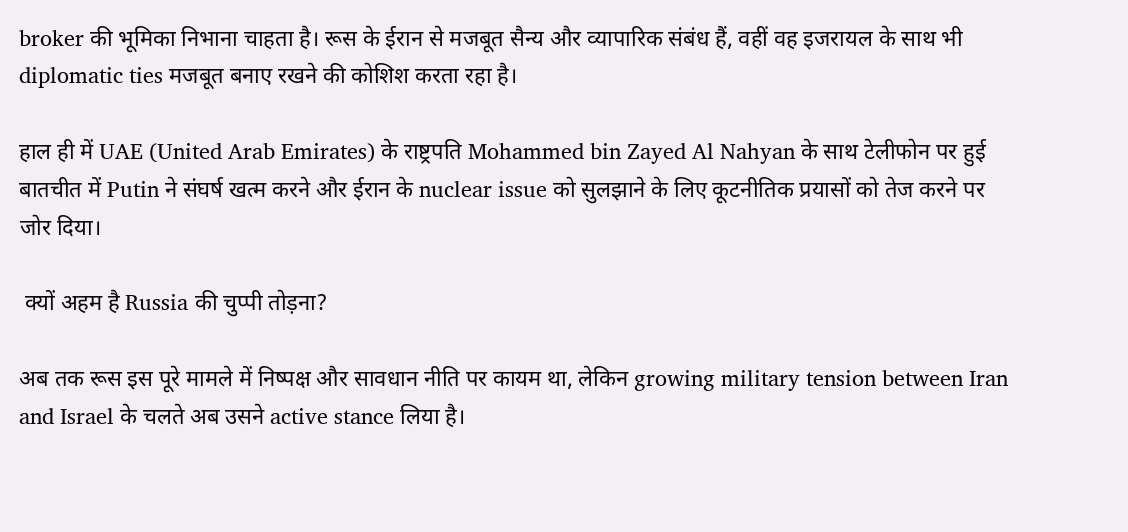broker की भूमिका निभाना चाहता है। रूस के ईरान से मजबूत सैन्य और व्यापारिक संबंध हैं, वहीं वह इजरायल के साथ भी diplomatic ties मजबूत बनाए रखने की कोशिश करता रहा है।

हाल ही में UAE (United Arab Emirates) के राष्ट्रपति Mohammed bin Zayed Al Nahyan के साथ टेलीफोन पर हुई बातचीत में Putin ने संघर्ष खत्म करने और ईरान के nuclear issue को सुलझाने के लिए कूटनीतिक प्रयासों को तेज करने पर जोर दिया।

 क्यों अहम है Russia की चुप्पी तोड़ना?

अब तक रूस इस पूरे मामले में निष्पक्ष और सावधान नीति पर कायम था, लेकिन growing military tension between Iran and Israel के चलते अब उसने active stance लिया है।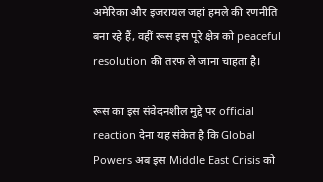अमेरिका और इजरायल जहां हमले की रणनीति बना रहे हैं, वहीं रूस इस पूरे क्षेत्र को peaceful resolution की तरफ ले जाना चाहता है।

रूस का इस संवेदनशील मुद्दे पर official reaction देना यह संकेत है कि Global Powers अब इस Middle East Crisis को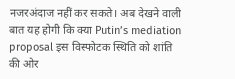नजरअंदाज नहीं कर सकते। अब देखने वाली बात यह होगी कि क्या Putin’s mediation proposal इस विस्फोटक स्थिति को शांति की ओर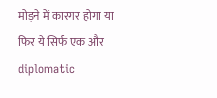मोड़ने में कारगर होगा या फिर ये सिर्फ एक और diplomatic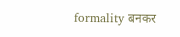formality बनकर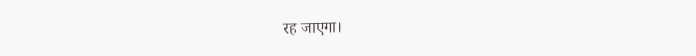रह जाएगा।